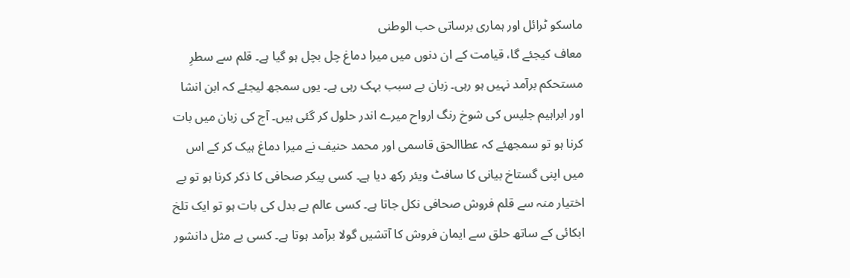ماسکو ٹرائل اور ہماری برساتی حب الوطنی
معاف کیجئے گا، قیامت کے ان دنوں میں میرا دماغ چل بچل ہو گیا ہے۔ قلم سے سطرِ مستحکم برآمد نہیں ہو رہی۔ زبان بے سبب بہک رہی ہے۔ یوں سمجھ لیجئے کہ ابن انشا اور ابراہیم جلیس کی شوخ رنگ ارواح میرے اندر حلول کر گئی ہیں۔ آج کی زبان میں بات کرنا ہو تو سمجھئے کہ عطاالحق قاسمی اور محمد حنیف نے میرا دماغ ہیک کر کے اس میں اپنی گستاخ بیانی کا سافٹ ویئر رکھ دیا ہے۔ کسی پیکر صحافی کا ذکر کرنا ہو تو بے اختیار منہ سے قلم فروش صحافی نکل جاتا ہے۔ کسی عالم بے بدل کی بات ہو تو ایک تلخ ابکائی کے ساتھ حلق سے ایمان فروش کا آتشیں گولا برآمد ہوتا ہے۔ کسی بے مثل دانشور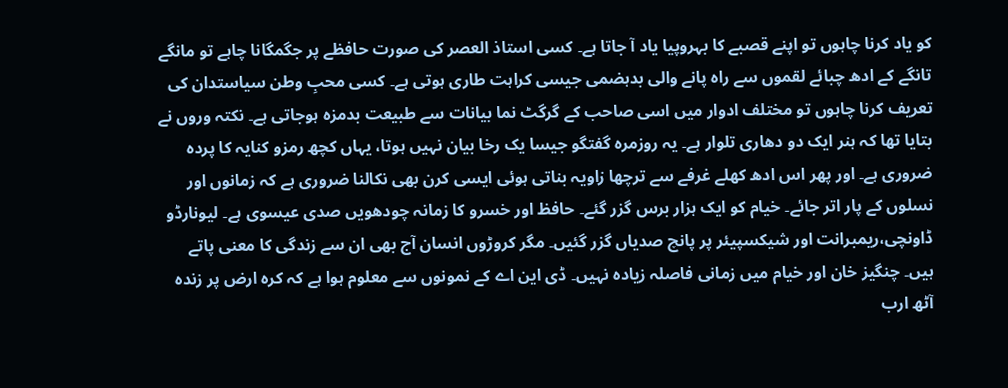کو یاد کرنا چاہوں تو اپنے قصبے کا بہروپیا یاد آ جاتا ہے۔ کسی استاذ العصر کی صورت حافظے پر جگمگانا چاہے تو مانگے تانگے کے ادھ چبائے لقموں سے راہ پانے والی بدہضمی جیسی کراہت طاری ہوتی ہے۔ کسی محبِ وطن سیاستدان کی تعریف کرنا چاہوں تو مختلف ادوار میں اسی صاحب کے گرگٹ نما بیانات سے طبیعت بدمزہ ہوجاتی ہے۔ نکتہ وروں نے بتایا تھا کہ ہنر ایک دو دھاری تلوار ہے۔ یہ روزمرہ گفتگو جیسا یک رخا بیان نہیں ہوتا، یہاں کچھ رمزو کنایہ کا پردہ ضروری ہے۔ اور پھر اس ادھ کھلے غرفے سے ترچھا زاویہ بناتی ہوئی ایسی کرن بھی نکالنا ضروری ہے کہ زمانوں اور نسلوں کے پار اتر جائے۔ خیام کو ایک ہزار برس گزر گئے۔ حافظ اور خسرو کا زمانہ چودھویں صدی عیسوی ہے۔ لیونارڈو ڈاونچی،ریمبرانت اور شیکسپیئر پر پانچ صدیاں گزر گئیں۔ مگر کروڑوں انسان آج بھی ان سے زندگی کا معنی پاتے ہیں۔ چنگیز خان اور خیام میں زمانی فاصلہ زیادہ نہیں۔ ڈی این اے کے نمونوں سے معلوم ہوا ہے کہ کرہ ارض پر زندہ آٹھ ارب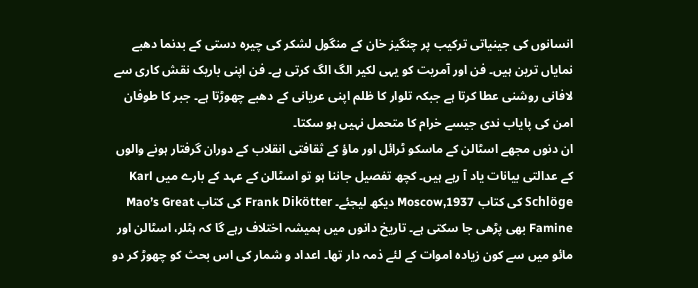انسانوں کی جینیاتی ترکیب پر چنگیز خان کے منگول لشکر کی چیرہ دستی کے بدنما دھبے نمایاں ترین ہیں۔ فن اور آمریت کو یہی لکیر الگ الگ کرتی ہے۔ فن اپنی باریک نقش کاری سے لافانی روشنی عطا کرتا ہے جبکہ تلوار کا ظلم اپنی عریانی کے دھبے چھوڑتا ہے۔ جبر کا طوفان امن کی پایاب ندی جیسے خرام کا متحمل نہیں ہو سکتا۔
ان دنوں مجھے اسٹالن کے ماسکو ٹرائل اور ماؤ کے ثقافتی انقلاب کے دوران گرفتار ہونے والوں کے عدالتی بیانات یاد آ رہے ہیں۔ کچھ تفصیل جاننا ہو تو اسٹالن کے عہد کے بارے میں Karl Schlöge کی کتاب Moscow,1937 دیکھ لیجئے۔ Frank Dikötter کی کتاب Mao’s Great Famine بھی پڑھی جا سکتی ہے۔ تاریخ دانوں میں ہمیشہ اختلاف رہے گا کہ ہٹلر، اسٹالن اور مائو میں سے کون زیادہ اموات کے لئے ذمہ دار تھا۔ اعداد و شمار کی اس بحث کو چھوڑ کر دو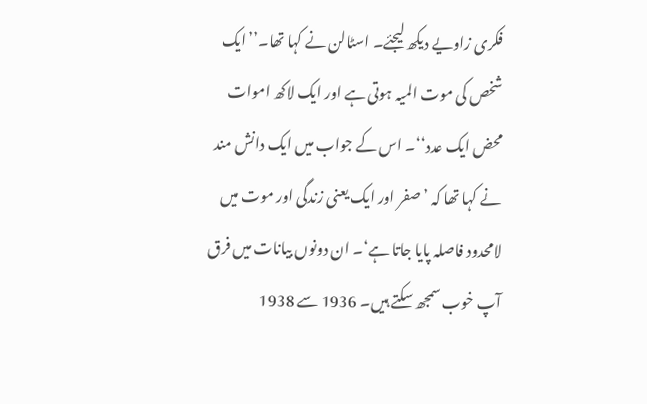فکری زاویے دیکھ لیجئے۔ اسٹالن نے کہا تھا۔’’ایک شخص کی موت المیہ ہوتی ہے اور ایک لاکھ اموات محض ایک عدد‘‘۔ اس کے جواب میں ایک دانش مند نے کہا تھا کہ ’صفر اور ایک یعنی زندگی اور موت میں لامحدود فاصلہ پایا جاتا ہے‘۔ ان دونوں بیانات میں فرق آپ خوب سمجھ سکتے ہیں۔ 1936 سے 1938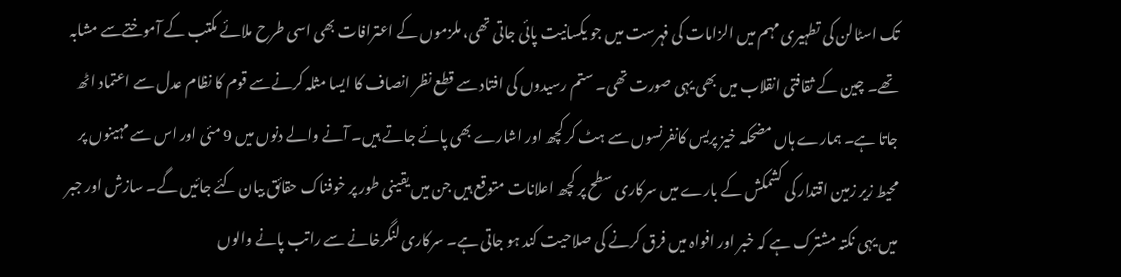تک اسٹالن کی تطہیری مہم میں الزامات کی فہرست میں جو یکسانیت پائی جاتی تھی، ملزموں کے اعترافات بھی اسی طرح ملائے مکتب کے آموختےسے مشابہ تھے۔ چین کے ثقافتی انقلاب میں بھی یہی صورت تھی۔ ستم رسیدوں کی افتاد سے قطع نظر انصاف کا ایسا مثلہ کرنےسے قوم کا نظام عدل سے اعتماد اٹھ جاتا ہے۔ ہمارے ہاں مضحکہ خیز پریس کانفرنسوں سے ہٹ کر کچھ اور اشارے بھی پائے جاتے ہیں۔ آنے والے دنوں میں 9 مئی اور اس سے مہینوں پر محیط زیر زمین اقتدار کی کشمکش کے بارے میں سرکاری سطح پر کچھ اعلانات متوقع ہیں جن میں یقینی طور پر خوفناک حقائق بیان کئے جائیں گے۔ سازش اور جبر میں یہی نکتہ مشترک ہے کہ خبر اور افواہ میں فرق کرنے کی صلاحیت کند ہو جاتی ہے۔ سرکاری لنگرخانے سے راتب پانے والوں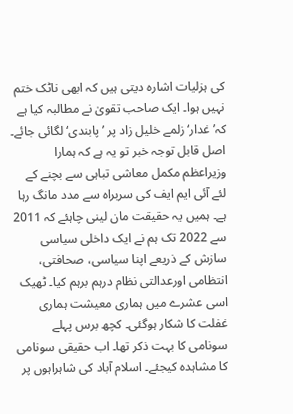کی ہزلیات اشارہ دیتی ہیں کہ ابھی ناٹک ختم نہیں ہوا۔ ایک صاحب تقویٰ نے مطالبہ کیا ہے کہ’غدار‘ زلمے خلیل زاد پر ’پابندی‘ لگائی جائے۔ اصل قابل توجہ خبر تو یہ ہے کہ ہمارا وزیراعظم مکمل معاشی تباہی سے بچنے کے لئے آئی ایم ایف کی سربراہ سے مدد مانگ رہا ہے۔ ہمیں یہ حقیقت مان لینی چاہئے کہ 2011 سے 2022 تک ہم نے ایک داخلی سیاسی سازش کے ذریعے اپنا سیاسی، صحافتی، انتظامی اورعدالتی نظام درہم برہم کیا۔ ٹھیک اسی عشرے میں ہماری معیشت ہماری غفلت کا شکار ہوگئی۔ کچھ برس پہلے سونامی کا بہت ذکر تھا۔ اب حقیقی سونامی کا مشاہدہ کیجئے۔ اسلام آباد کی شاہراہوں پر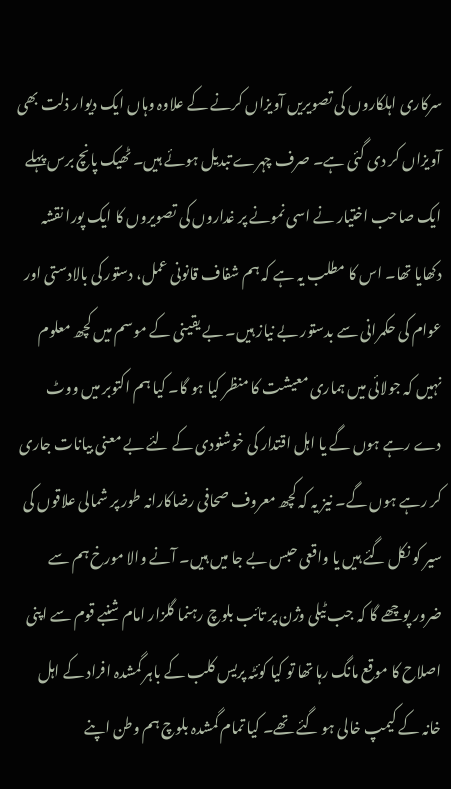سرکاری اہلکاروں کی تصویریں آویزاں کرنے کے علاوہ وہاں ایک دیوار ذلت بھی آویزاں کر دی گئی ہے۔ صرف چہرے تبدیل ہوئے ہیں۔ ٹھیک پانچ برس پہلے ایک صاحب اختیار نے اسی نمونے پر غداروں کی تصویروں کا ایک پورا نقشہ دکھایا تھا۔ اس کا مطلب یہ ہے کہ ہم شفاف قانونی عمل، دستور کی بالادستی اور عوام کی حکمرانی سے بدستور بے نیاز ہیں۔ بے یقینی کے موسم میں کچھ معلوم نہیں کہ جولائی میں ہماری معیشت کا منظر کیا ہو گا۔ کیا ہم اکتوبر میں ووٹ دے رہے ہوں گے یا اہل اقتدار کی خوشنودی کے لئے بے معنی بیانات جاری کر رہے ہوں گے۔ نیز یہ کہ کچھ معروف صحافی رضاکارانہ طور پر شمالی علاقوں کی سیر کو نکل گئے ہیں یا واقعی حبس بے جا میں ہیں۔ آنے والا مورخ ہم سے ضرور پوچھے گا کہ جب ٹیلی وژن پر تائب بلوچ رہنما گلزار امام شنبے قوم سے اپنی اصلاح کا موقع مانگ رہا تھا تو کیا کوئٹہ پریس کلب کے باہر گمشدہ افراد کے اہل خانہ کے کیمپ خالی ہو گئے تھے۔ کیا تمام گمشدہ بلوچ ہم وطن اپنے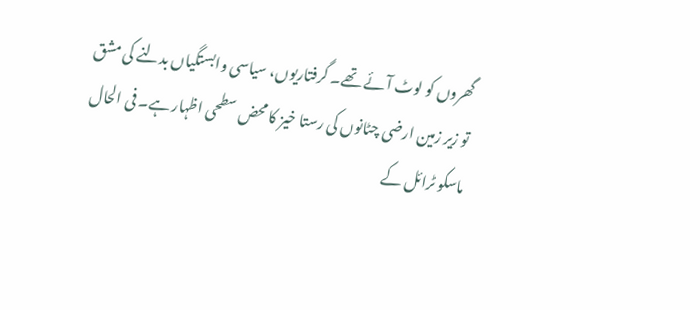گھروں کو لوٹ آئے تھے۔ گرفتاریوں، سیاسی وابستگیاں بدلنے کی مشق تو زیر زمین ارضی چٹانوں کی رستا خیز کا محض سطحی اظہار ہے۔ فی الحال ماسکو ٹرائل کے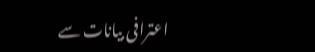اعترافی بیانات سے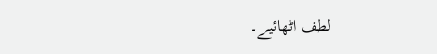لطف اٹھائیے۔